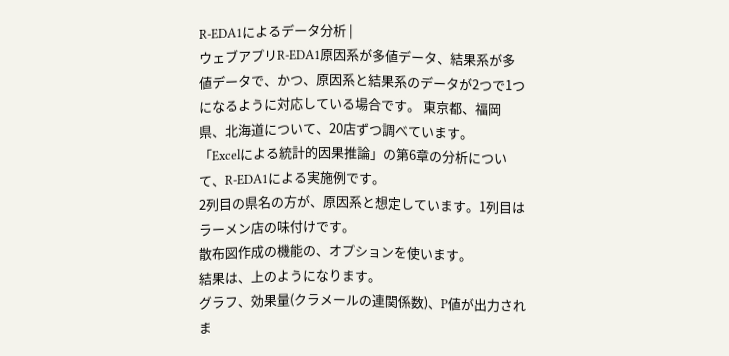R-EDA1によるデータ分析 |
ウェブアプリR-EDA1原因系が多値データ、結果系が多値データで、かつ、原因系と結果系のデータが2つで1つになるように対応している場合です。 東京都、福岡県、北海道について、20店ずつ調べています。
「Excelによる統計的因果推論」の第6章の分析について、R-EDA1による実施例です。
2列目の県名の方が、原因系と想定しています。1列目はラーメン店の味付けです。
散布図作成の機能の、オプションを使います。
結果は、上のようになります。
グラフ、効果量(クラメールの連関係数)、P値が出力されま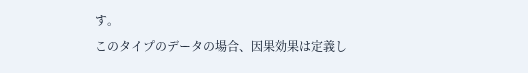す。
このタイプのデータの場合、因果効果は定義し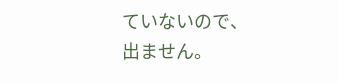ていないので、出ません。